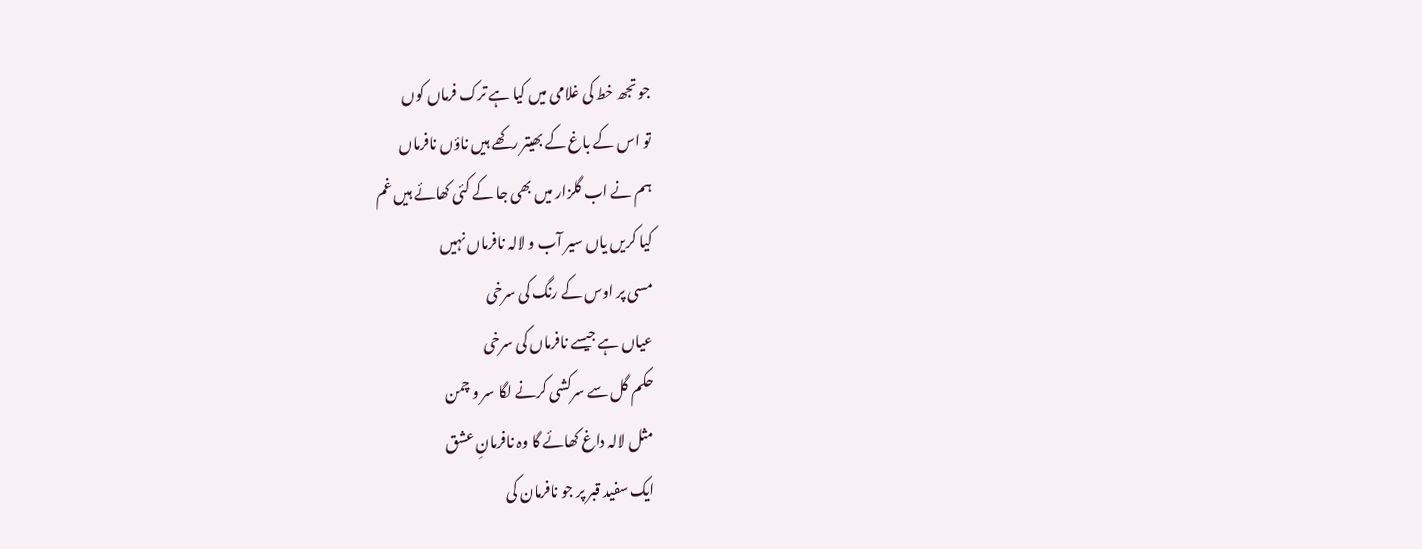جو تجھ خط کی غلامی میں کیا ہے ترک فرماں کوں
تو اس کے باغ کے بھیتر رکھے ہیں ناؤں نافرماں
ہم نے اب گلزار میں بھی جا کے کئی کھائے ہیں غم
کیا کریں یاں سیر آب و لالہ نافرماں نہیں
مسی پر اوس کے رنگ کی سرخی
عیاں ہے جیسے نافرماں کی سرخی
حکم گل سے سرکشی کرنے لگا سر و چمن
مثل لالہ داغ کھائے گا وہ نافرمانِ عشق
ایک سفید قبر پر جو نافرمان کی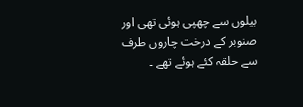بیلوں سے چھپی ہوئی تھی اور صنوبر کے درخت چاروں طرف سے حلقہ کئے ہوئے تھے ۔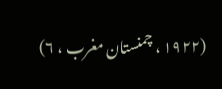(۱۹۲۲ ، چمنستان مغرب ، ۶)